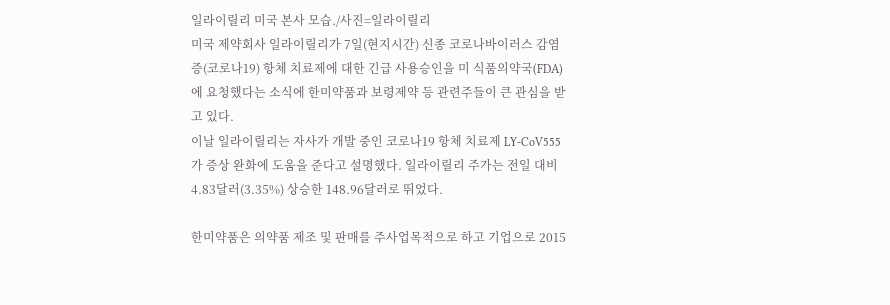일라이릴리 미국 본사 모습./사진=일라이릴리
미국 제약회사 일라이릴리가 7일(현지시간) 신종 코로나바이러스 감염증(코로나19) 항체 치료제에 대한 긴급 사용승인을 미 식품의약국(FDA)에 요청했다는 소식에 한미약품과 보령제약 등 관련주들이 큰 관심을 받고 있다.
이날 일라이릴리는 자사가 개발 중인 코로나19 항체 치료제 LY-CoV555가 증상 완화에 도움을 준다고 설명했다. 일라이릴리 주가는 전일 대비 4.83달러(3.35%) 상승한 148.96달러로 뛰었다.

한미약품은 의약품 제조 및 판매를 주사업목적으로 하고 기업으로 2015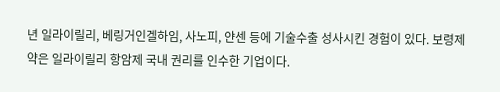년 일라이릴리, 베링거인겔하임, 사노피, 얀센 등에 기술수출 성사시킨 경험이 있다. 보령제약은 일라이릴리 항암제 국내 권리를 인수한 기업이다.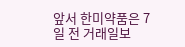앞서 한미약품은 7일 전 거래일보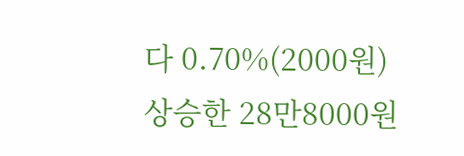다 0.70%(2000원) 상승한 28만8000원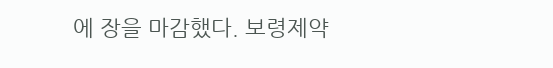에 장을 마감했다. 보령제약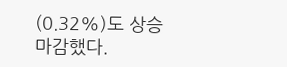(0.32%)도 상승 마감했다.